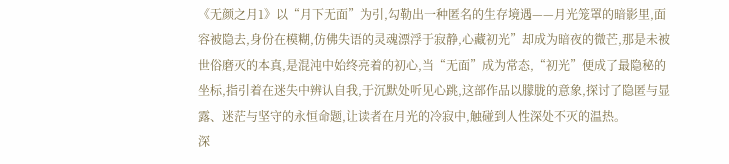《无颜之月1》以“月下无面”为引,勾勒出一种匿名的生存境遇——月光笼罩的暗影里,面容被隐去,身份在模糊,仿佛失语的灵魂漂浮于寂静,心藏初光”却成为暗夜的微芒,那是未被世俗磨灭的本真,是混沌中始终亮着的初心,当“无面”成为常态,“初光”便成了最隐秘的坐标,指引着在迷失中辨认自我,于沉默处听见心跳,这部作品以朦胧的意象,探讨了隐匿与显露、迷茫与坚守的永恒命题,让读者在月光的冷寂中,触碰到人性深处不灭的温热。
深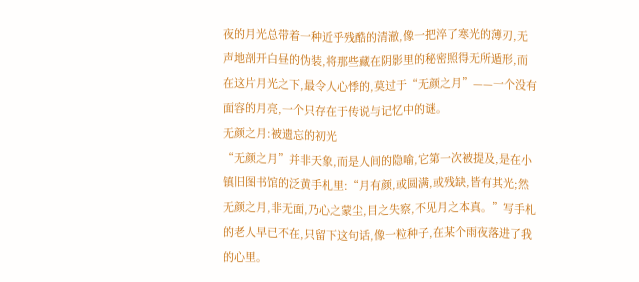夜的月光总带着一种近乎残酷的清澈,像一把淬了寒光的薄刃,无声地剖开白昼的伪装,将那些藏在阴影里的秘密照得无所遁形,而在这片月光之下,最令人心悸的,莫过于“无颜之月”——一个没有面容的月亮,一个只存在于传说与记忆中的谜。
无颜之月:被遗忘的初光
“无颜之月”并非天象,而是人间的隐喻,它第一次被提及,是在小镇旧图书馆的泛黄手札里:“月有颜,或圆满,或残缺,皆有其光;然无颜之月,非无面,乃心之蒙尘,目之失察,不见月之本真。”写手札的老人早已不在,只留下这句话,像一粒种子,在某个雨夜落进了我的心里。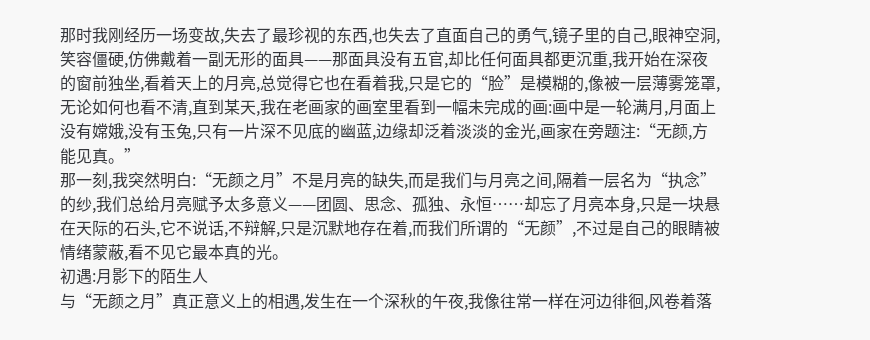那时我刚经历一场变故,失去了最珍视的东西,也失去了直面自己的勇气,镜子里的自己,眼神空洞,笑容僵硬,仿佛戴着一副无形的面具——那面具没有五官,却比任何面具都更沉重,我开始在深夜的窗前独坐,看着天上的月亮,总觉得它也在看着我,只是它的“脸”是模糊的,像被一层薄雾笼罩,无论如何也看不清,直到某天,我在老画家的画室里看到一幅未完成的画:画中是一轮满月,月面上没有嫦娥,没有玉兔,只有一片深不见底的幽蓝,边缘却泛着淡淡的金光,画家在旁题注:“无颜,方能见真。”
那一刻,我突然明白:“无颜之月”不是月亮的缺失,而是我们与月亮之间,隔着一层名为“执念”的纱,我们总给月亮赋予太多意义——团圆、思念、孤独、永恒……却忘了月亮本身,只是一块悬在天际的石头,它不说话,不辩解,只是沉默地存在着,而我们所谓的“无颜”,不过是自己的眼睛被情绪蒙蔽,看不见它最本真的光。
初遇:月影下的陌生人
与“无颜之月”真正意义上的相遇,发生在一个深秋的午夜,我像往常一样在河边徘徊,风卷着落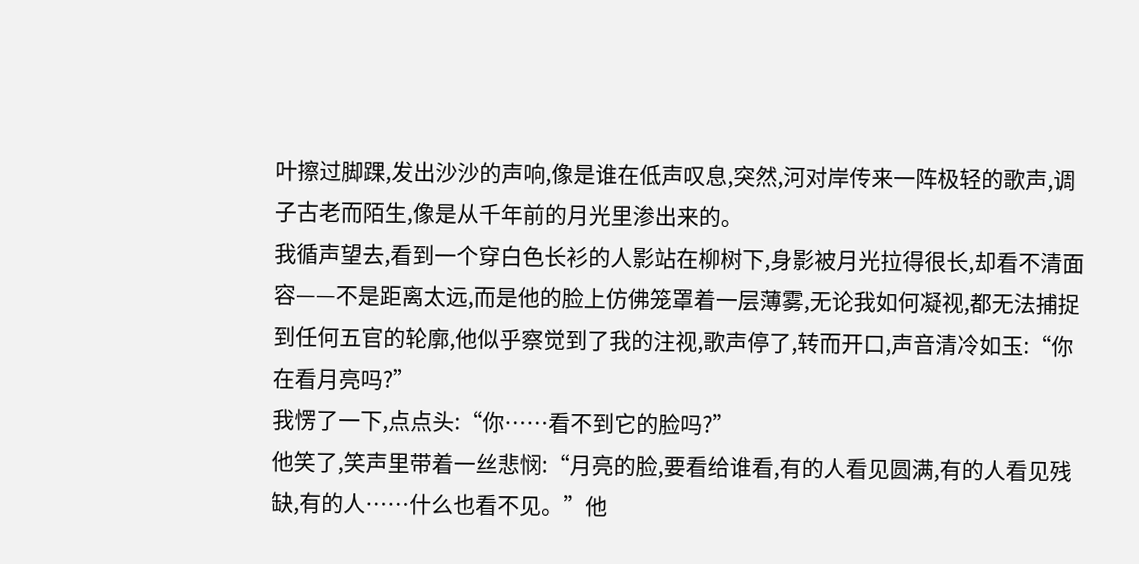叶擦过脚踝,发出沙沙的声响,像是谁在低声叹息,突然,河对岸传来一阵极轻的歌声,调子古老而陌生,像是从千年前的月光里渗出来的。
我循声望去,看到一个穿白色长衫的人影站在柳树下,身影被月光拉得很长,却看不清面容——不是距离太远,而是他的脸上仿佛笼罩着一层薄雾,无论我如何凝视,都无法捕捉到任何五官的轮廓,他似乎察觉到了我的注视,歌声停了,转而开口,声音清冷如玉:“你在看月亮吗?”
我愣了一下,点点头:“你……看不到它的脸吗?”
他笑了,笑声里带着一丝悲悯:“月亮的脸,要看给谁看,有的人看见圆满,有的人看见残缺,有的人……什么也看不见。”他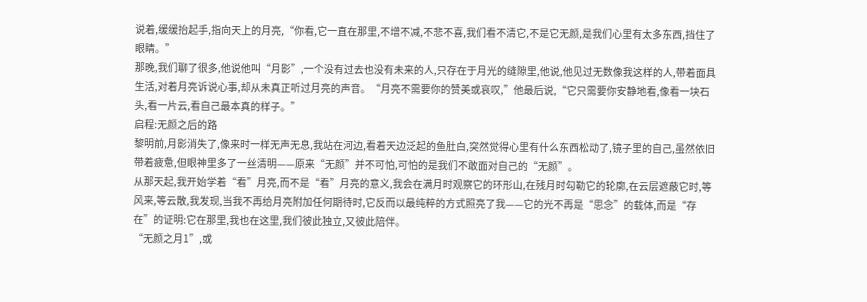说着,缓缓抬起手,指向天上的月亮,“你看,它一直在那里,不增不减,不悲不喜,我们看不清它,不是它无颜,是我们心里有太多东西,挡住了眼睛。”
那晚,我们聊了很多,他说他叫“月影”,一个没有过去也没有未来的人,只存在于月光的缝隙里,他说,他见过无数像我这样的人,带着面具生活,对着月亮诉说心事,却从未真正听过月亮的声音。“月亮不需要你的赞美或哀叹,”他最后说,“它只需要你安静地看,像看一块石头,看一片云,看自己最本真的样子。”
启程:无颜之后的路
黎明前,月影消失了,像来时一样无声无息,我站在河边,看着天边泛起的鱼肚白,突然觉得心里有什么东西松动了,镜子里的自己,虽然依旧带着疲惫,但眼神里多了一丝清明——原来“无颜”并不可怕,可怕的是我们不敢面对自己的“无颜”。
从那天起,我开始学着“看”月亮,而不是“看”月亮的意义,我会在满月时观察它的环形山,在残月时勾勒它的轮廓,在云层遮蔽它时,等风来,等云散,我发现,当我不再给月亮附加任何期待时,它反而以最纯粹的方式照亮了我——它的光不再是“思念”的载体,而是“存在”的证明:它在那里,我也在这里,我们彼此独立,又彼此陪伴。
“无颜之月1”,或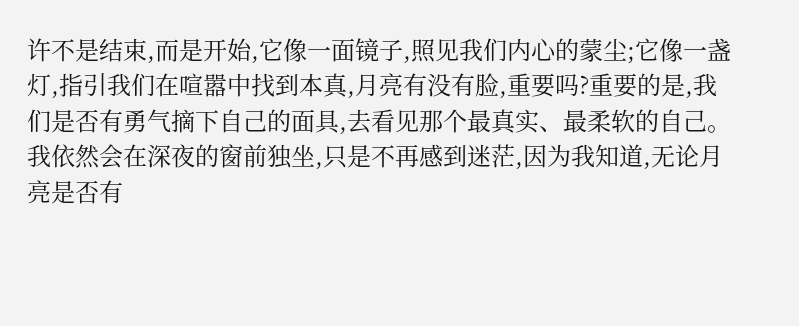许不是结束,而是开始,它像一面镜子,照见我们内心的蒙尘;它像一盏灯,指引我们在喧嚣中找到本真,月亮有没有脸,重要吗?重要的是,我们是否有勇气摘下自己的面具,去看见那个最真实、最柔软的自己。
我依然会在深夜的窗前独坐,只是不再感到迷茫,因为我知道,无论月亮是否有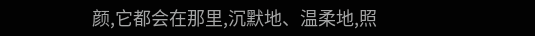颜,它都会在那里,沉默地、温柔地,照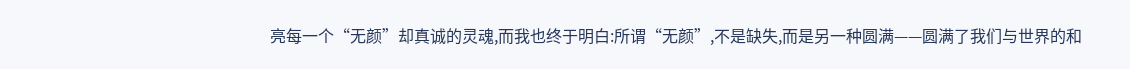亮每一个“无颜”却真诚的灵魂,而我也终于明白:所谓“无颜”,不是缺失,而是另一种圆满——圆满了我们与世界的和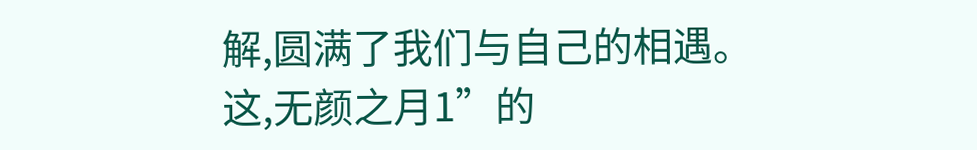解,圆满了我们与自己的相遇。
这,无颜之月1”的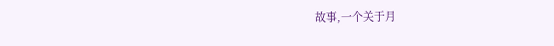故事,一个关于月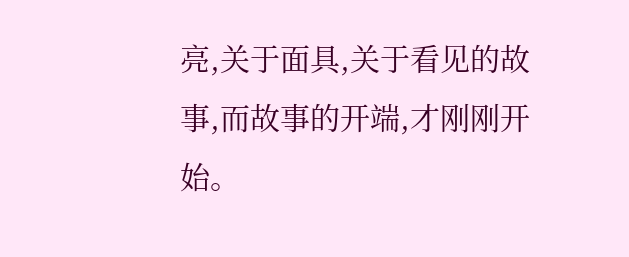亮,关于面具,关于看见的故事,而故事的开端,才刚刚开始。